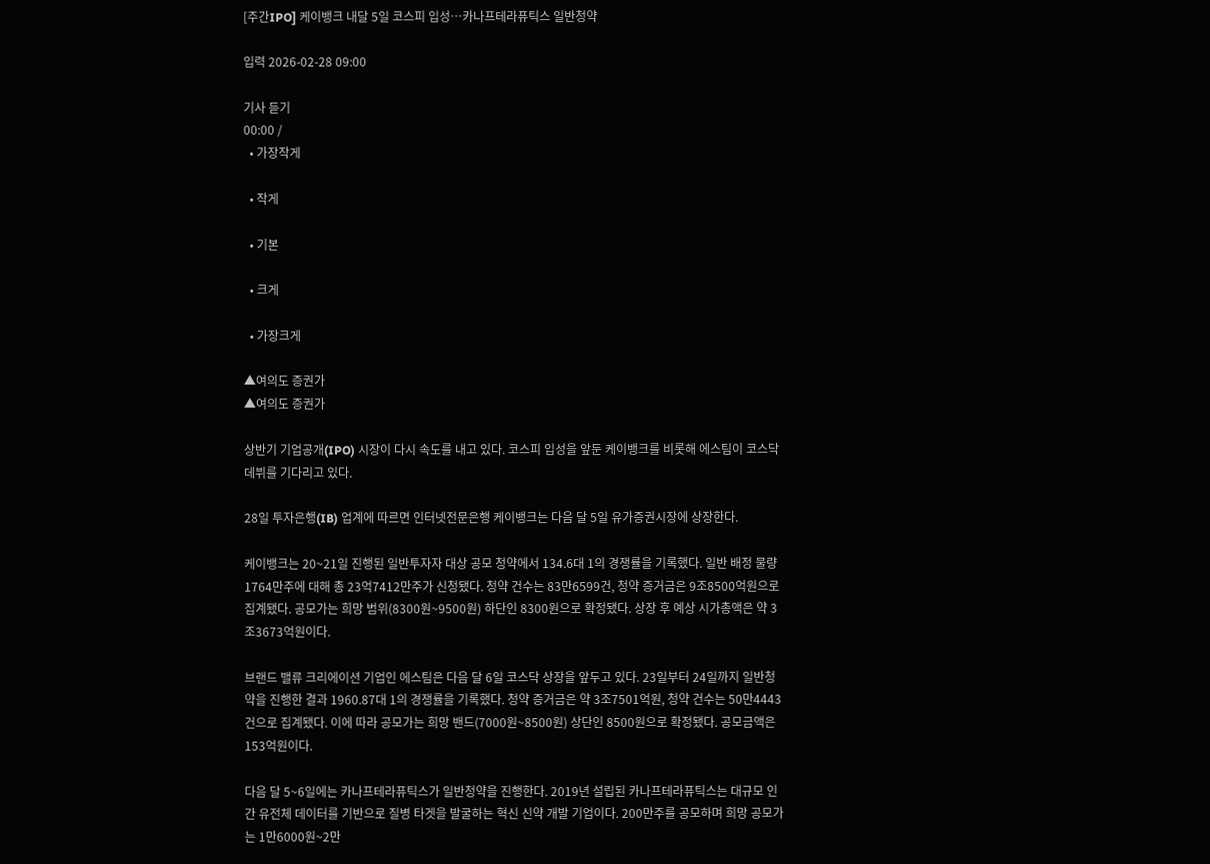[주간IPO] 케이뱅크 내달 5일 코스피 입성…카나프테라퓨틱스 일반청약

입력 2026-02-28 09:00

기사 듣기
00:00 /
  • 가장작게

  • 작게

  • 기본

  • 크게

  • 가장크게

▲여의도 증권가
▲여의도 증권가

상반기 기업공개(IPO) 시장이 다시 속도를 내고 있다. 코스피 입성을 앞둔 케이뱅크를 비롯해 에스팀이 코스닥 데뷔를 기다리고 있다.

28일 투자은행(IB) 업계에 따르면 인터넷전문은행 케이뱅크는 다음 달 5일 유가증권시장에 상장한다.

케이뱅크는 20~21일 진행된 일반투자자 대상 공모 청약에서 134.6대 1의 경쟁률을 기록했다. 일반 배정 물량 1764만주에 대해 총 23억7412만주가 신청됐다. 청약 건수는 83만6599건, 청약 증거금은 9조8500억원으로 집계됐다. 공모가는 희망 범위(8300원~9500원) 하단인 8300원으로 확정됐다. 상장 후 예상 시가총액은 약 3조3673억원이다.

브랜드 밸류 크리에이션 기업인 에스팀은 다음 달 6일 코스닥 상장을 앞두고 있다. 23일부터 24일까지 일반청약을 진행한 결과 1960.87대 1의 경쟁률을 기록했다. 청약 증거금은 약 3조7501억원, 청약 건수는 50만4443건으로 집계됐다. 이에 따라 공모가는 희망 밴드(7000원~8500원) 상단인 8500원으로 확정됐다. 공모금액은 153억원이다.

다음 달 5~6일에는 카나프테라퓨틱스가 일반청약을 진행한다. 2019년 설립된 카나프테라퓨틱스는 대규모 인간 유전체 데이터를 기반으로 질병 타겟을 발굴하는 혁신 신약 개발 기업이다. 200만주를 공모하며 희망 공모가는 1만6000원~2만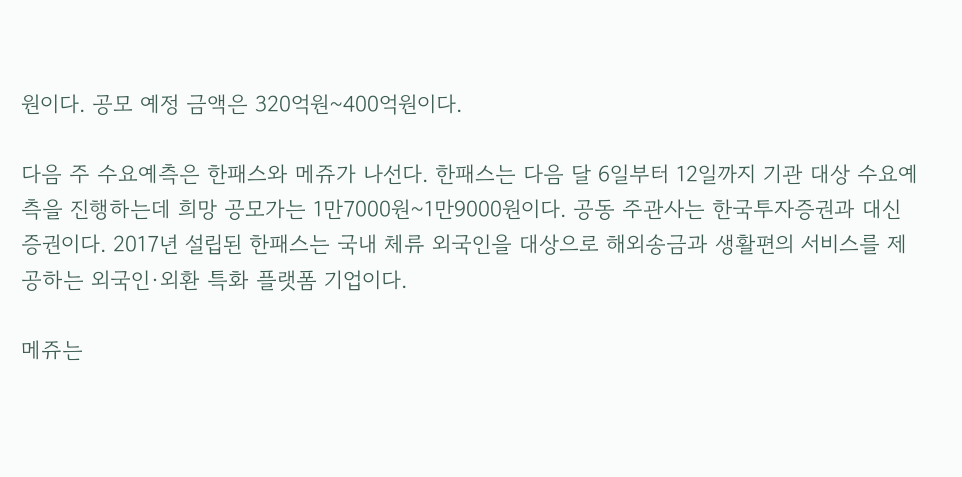원이다. 공모 예정 금액은 320억원~400억원이다.

다음 주 수요예측은 한패스와 메쥬가 나선다. 한패스는 다음 달 6일부터 12일까지 기관 대상 수요예측을 진행하는데 희망 공모가는 1만7000원~1만9000원이다. 공동 주관사는 한국투자증권과 대신증권이다. 2017년 설립된 한패스는 국내 체류 외국인을 대상으로 해외송금과 생활편의 서비스를 제공하는 외국인·외환 특화 플랫폼 기업이다.

메쥬는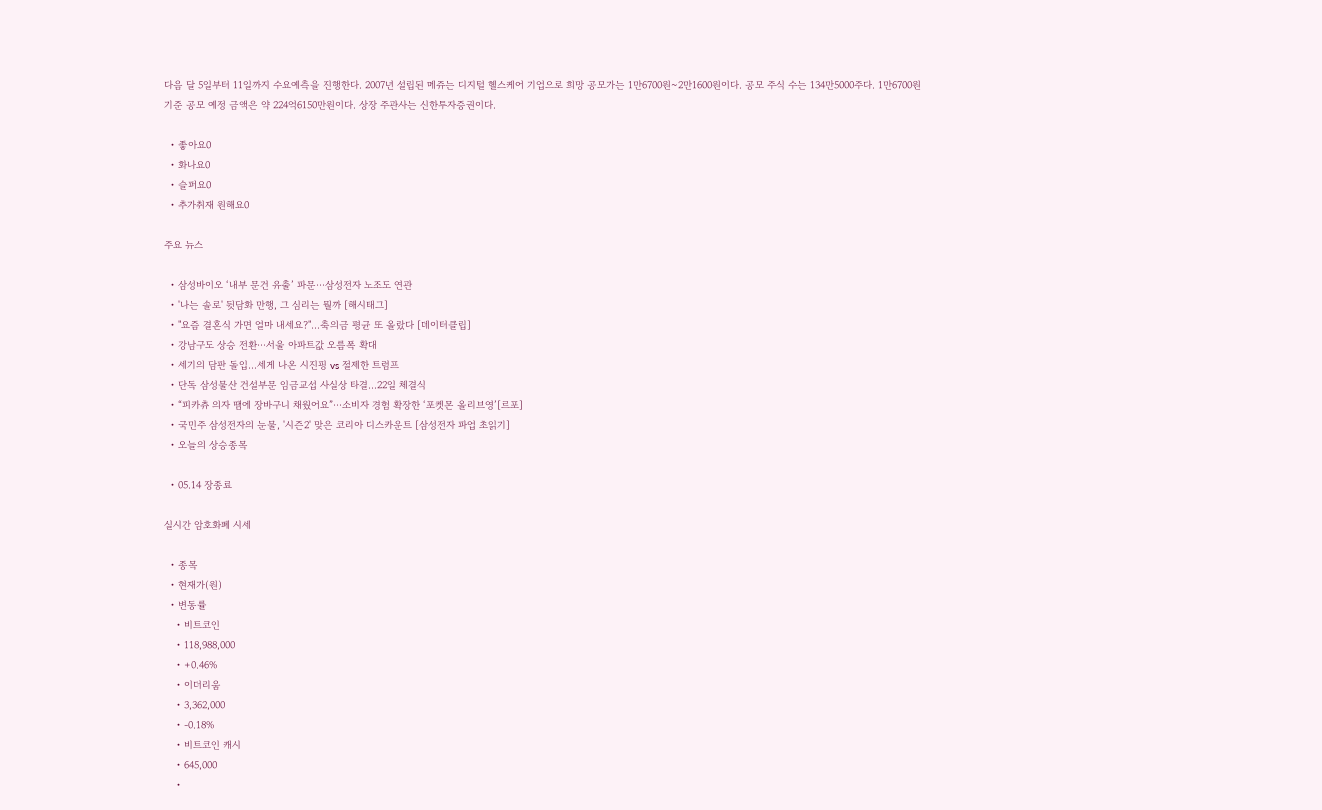다음 달 5일부터 11일까지 수요예측을 진행한다. 2007년 설립된 메쥬는 디지털 헬스케어 기업으로 희망 공모가는 1만6700원~2만1600원이다. 공모 주식 수는 134만5000주다. 1만6700원 기준 공모 예정 금액은 약 224억6150만원이다. 상장 주관사는 신한투자증권이다.

  • 좋아요0
  • 화나요0
  • 슬퍼요0
  • 추가취재 원해요0

주요 뉴스

  • 삼성바이오 ‘내부 문건 유출’ 파문⋯삼성전자 노조도 연관
  • '나는 솔로' 뒷담화 만행, 그 심리는 뭘까 [해시태그]
  • "요즘 결혼식 가면 얼마 내세요?"…축의금 평균 또 올랐다 [데이터클립]
  • 강남구도 상승 전환⋯서울 아파트값 오름폭 확대
  • 세기의 담판 돌입…세게 나온 시진핑 vs 절제한 트럼프
  • 단독 삼성물산 건설부문 임금교섭 사실상 타결…22일 체결식
  • “피카츄 의자 땜에 장바구니 채웠어요”⋯소비자 경험 확장한 ‘포켓몬 올리브영’[르포]
  • 국민주 삼성전자의 눈물, '시즌2' 맞은 코리아 디스카운트 [삼성전자 파업 초읽기]
  • 오늘의 상승종목

  • 05.14 장종료

실시간 암호화폐 시세

  • 종목
  • 현재가(원)
  • 변동률
    • 비트코인
    • 118,988,000
    • +0.46%
    • 이더리움
    • 3,362,000
    • -0.18%
    • 비트코인 캐시
    • 645,000
    •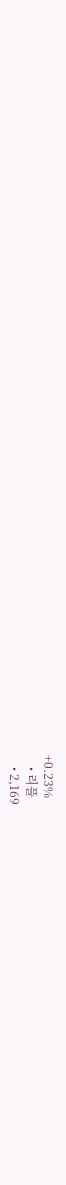+0.23%
    • 리플
    • 2,169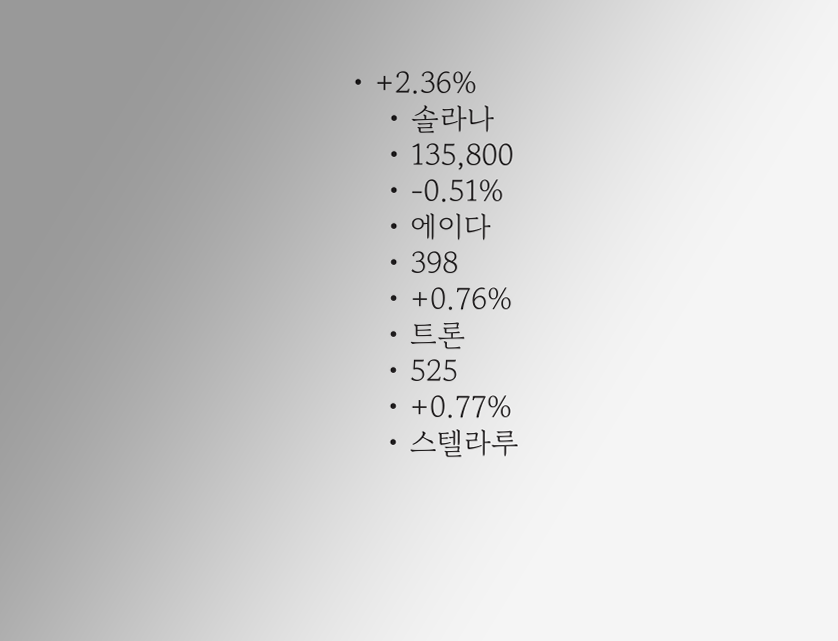• +2.36%
    • 솔라나
    • 135,800
    • -0.51%
    • 에이다
    • 398
    • +0.76%
    • 트론
    • 525
    • +0.77%
    • 스텔라루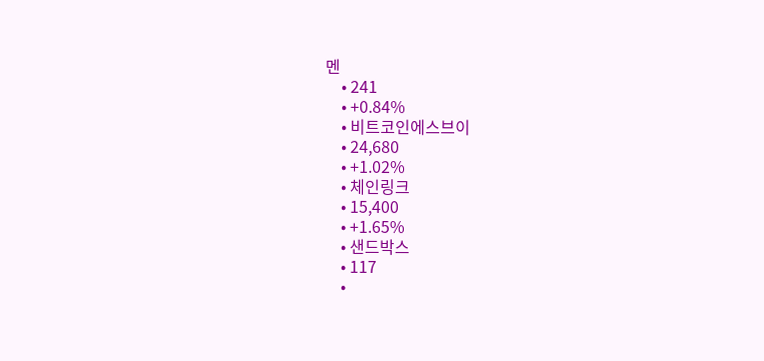멘
    • 241
    • +0.84%
    • 비트코인에스브이
    • 24,680
    • +1.02%
    • 체인링크
    • 15,400
    • +1.65%
    • 샌드박스
    • 117
    •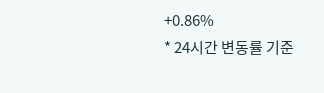+0.86%
* 24시간 변동률 기준